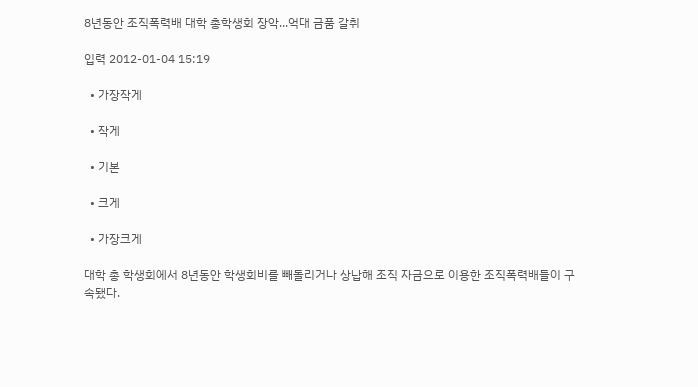8년동안 조직폭력배 대학 총학생회 장악...억대 금품 갈취

입력 2012-01-04 15:19

  • 가장작게

  • 작게

  • 기본

  • 크게

  • 가장크게

대학 총 학생회에서 8년동안 학생회비를 빼돌리거나 상납해 조직 자금으로 이용한 조직폭력배들이 구속됐다.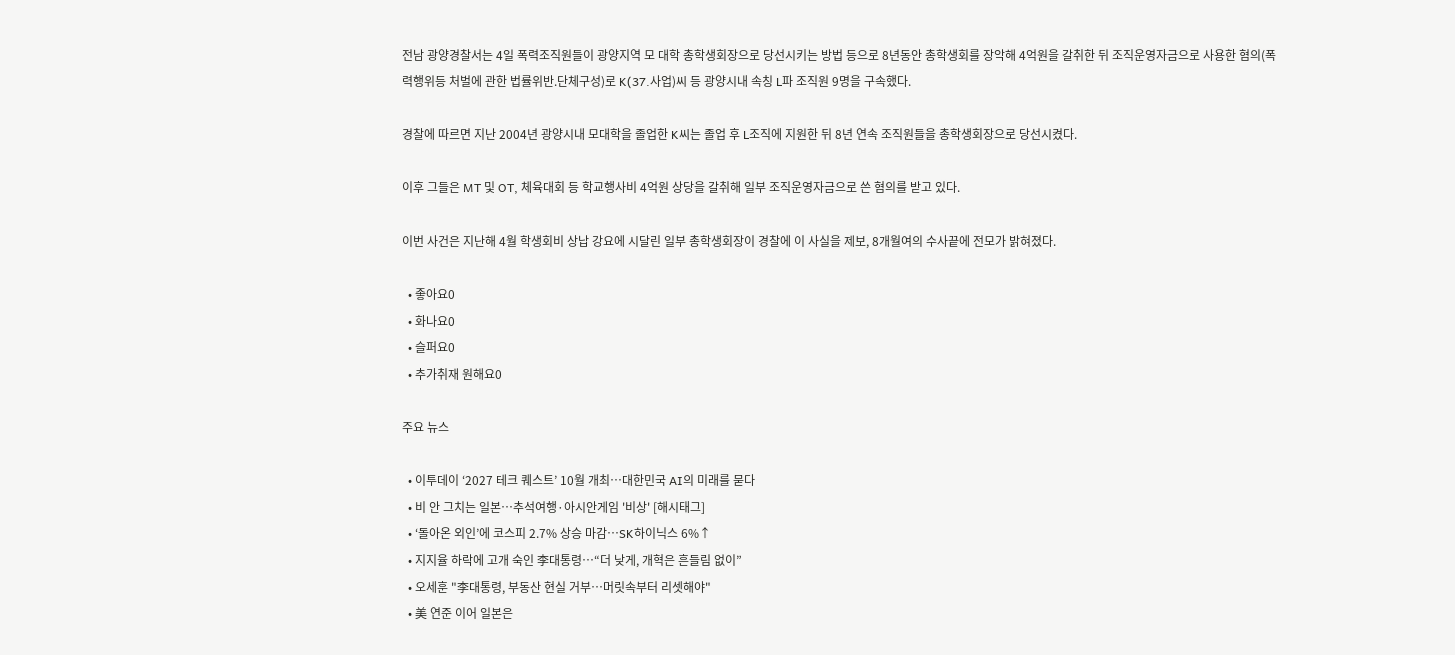전남 광양경찰서는 4일 폭력조직원들이 광양지역 모 대학 총학생회장으로 당선시키는 방법 등으로 8년동안 총학생회를 장악해 4억원을 갈취한 뒤 조직운영자금으로 사용한 혐의(폭력행위등 처벌에 관한 법률위반.단체구성)로 K(37.사업)씨 등 광양시내 속칭 L파 조직원 9명을 구속했다.

경찰에 따르면 지난 2004년 광양시내 모대학을 졸업한 K씨는 졸업 후 L조직에 지원한 뒤 8년 연속 조직원들을 총학생회장으로 당선시켰다.

이후 그들은 MT 및 OT, 체육대회 등 학교행사비 4억원 상당을 갈취해 일부 조직운영자금으로 쓴 혐의를 받고 있다.

이번 사건은 지난해 4월 학생회비 상납 강요에 시달린 일부 총학생회장이 경찰에 이 사실을 제보, 8개월여의 수사끝에 전모가 밝혀졌다.

  • 좋아요0
  • 화나요0
  • 슬퍼요0
  • 추가취재 원해요0

주요 뉴스

  • 이투데이 ‘2027 테크 퀘스트’ 10월 개최⋯대한민국 AI의 미래를 묻다
  • 비 안 그치는 일본…추석여행·아시안게임 '비상' [해시태그]
  • ‘돌아온 외인’에 코스피 2.7% 상승 마감⋯SK하이닉스 6%↑
  • 지지율 하락에 고개 숙인 李대통령⋯“더 낮게, 개혁은 흔들림 없이”
  • 오세훈 "李대통령, 부동산 현실 거부⋯머릿속부터 리셋해야"
  • 美 연준 이어 일본은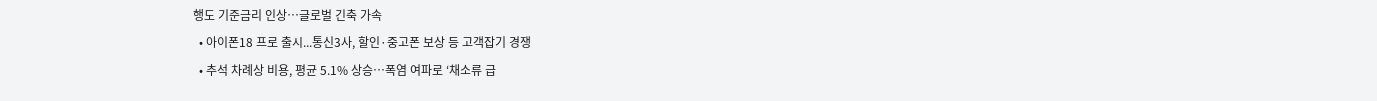행도 기준금리 인상⋯글로벌 긴축 가속
  • 아이폰18 프로 출시...통신3사, 할인·중고폰 보상 등 고객잡기 경쟁
  • 추석 차례상 비용, 평균 5.1% 상승…폭염 여파로 ‘채소류 급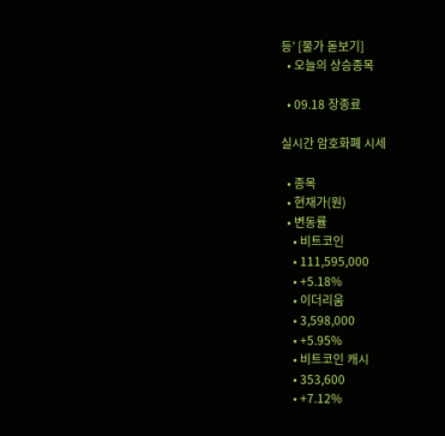등’ [물가 돋보기]
  • 오늘의 상승종목

  • 09.18 장종료

실시간 암호화폐 시세

  • 종목
  • 현재가(원)
  • 변동률
    • 비트코인
    • 111,595,000
    • +5.18%
    • 이더리움
    • 3,598,000
    • +5.95%
    • 비트코인 캐시
    • 353,600
    • +7.12%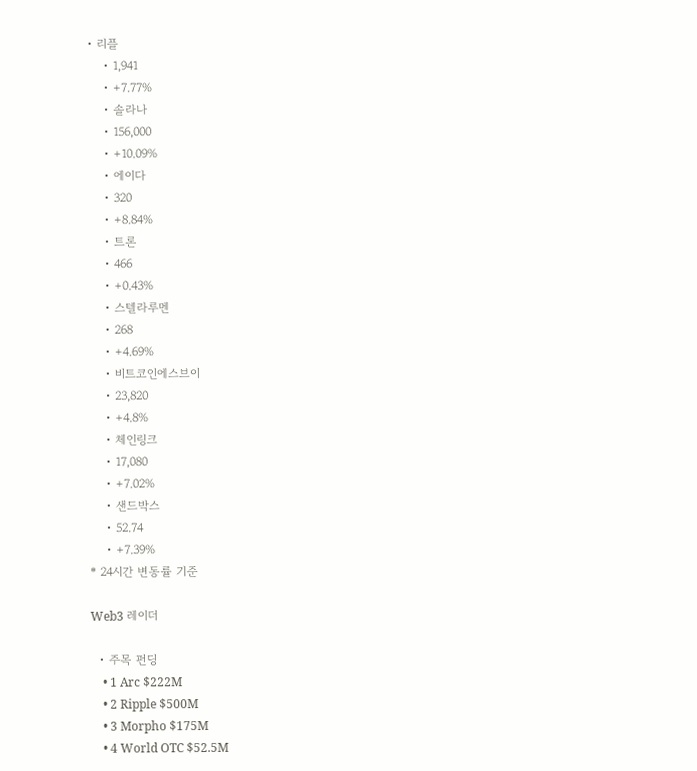• 리플
    • 1,941
    • +7.77%
    • 솔라나
    • 156,000
    • +10.09%
    • 에이다
    • 320
    • +8.84%
    • 트론
    • 466
    • +0.43%
    • 스텔라루멘
    • 268
    • +4.69%
    • 비트코인에스브이
    • 23,820
    • +4.8%
    • 체인링크
    • 17,080
    • +7.02%
    • 샌드박스
    • 52.74
    • +7.39%
* 24시간 변동률 기준

Web3 레이더

  • 주목 펀딩
    • 1 Arc $222M
    • 2 Ripple $500M
    • 3 Morpho $175M
    • 4 World OTC $52.5M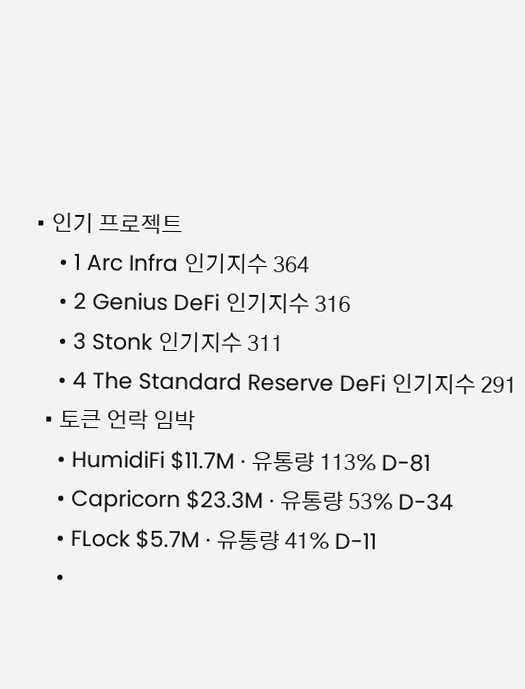• 인기 프로젝트
    • 1 Arc Infra 인기지수 364
    • 2 Genius DeFi 인기지수 316
    • 3 Stonk 인기지수 311
    • 4 The Standard Reserve DeFi 인기지수 291
  • 토큰 언락 임박
    • HumidiFi $11.7M · 유통량 113% D-81
    • Capricorn $23.3M · 유통량 53% D-34
    • FLock $5.7M · 유통량 41% D-11
    •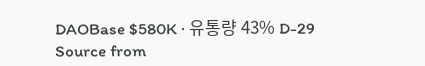DAOBase $580K · 유통량 43% D-29
Source from